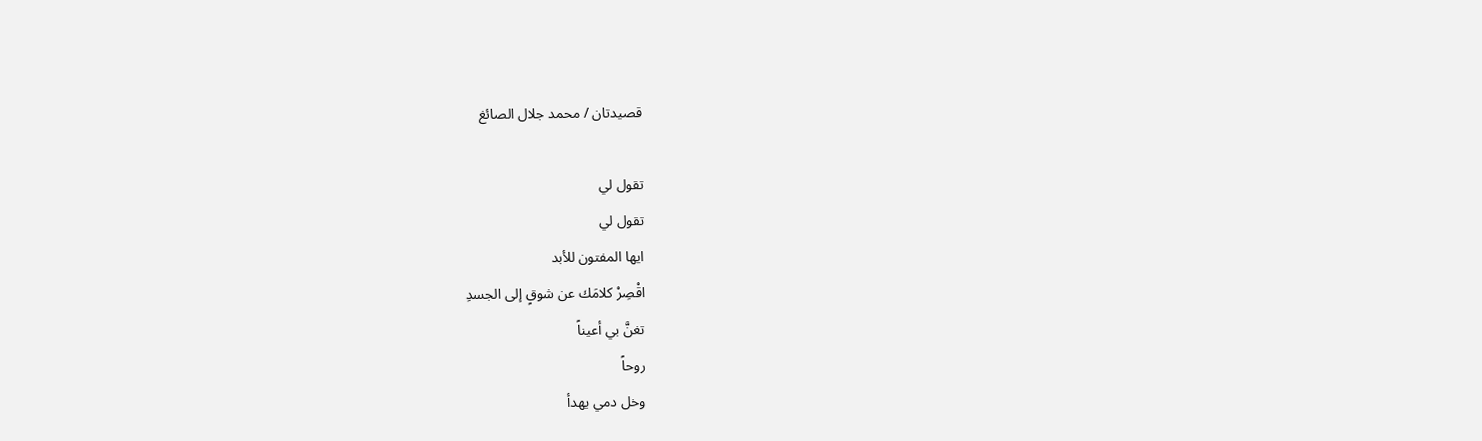قصيدتان / محمد جلال الصائغ

تقول لي
تقول لي
ايها المفتون للأبد
اقْصِرْ كلامَك عن شوقٍ إلى الجسدِ
تغنَّ بي أعيناً
روحاً
وخل دمي يهدأ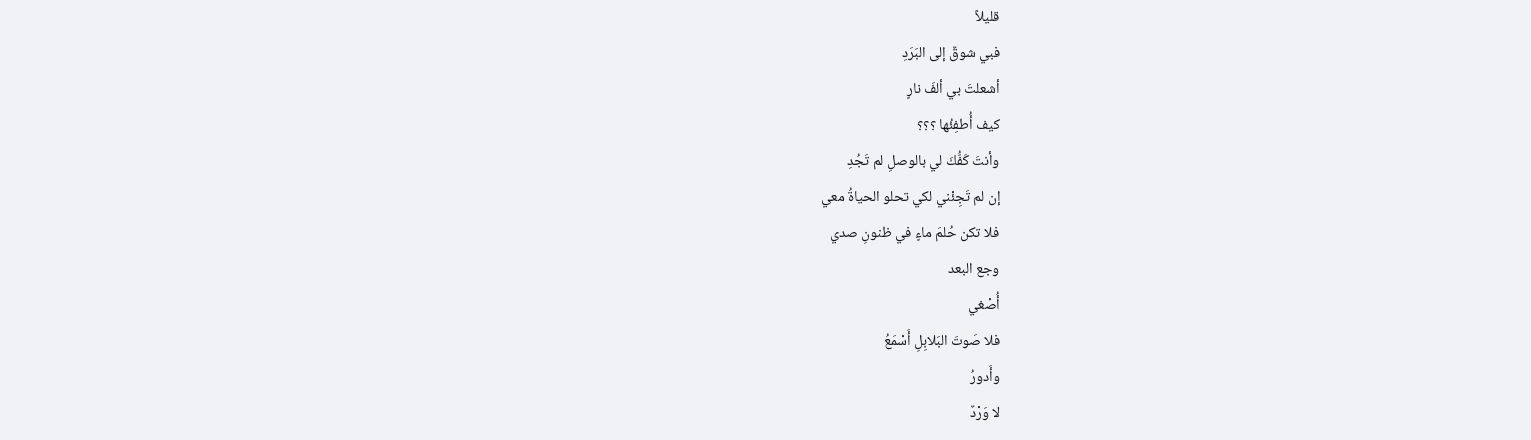قليلاً
فبي شوقٌ إلى البَرَدِ
أشعلتَ بي ألفَ نارٍ
كيف أُطفِئُها ؟؟؟
وأنتَ كَفُّكَ لي بالوصلِ لم تَجُدِ
إن لم تَجِئْني لكي تحلو الحياةُ معي
فلا تكن حُلمَ ماءٍ في ظنونِ صدي
وجع البعد
أُصْغي
فلا صَوتَ البَلابِلِ أَسْمَعُ
وأَدورُ
لا وَرْدٌ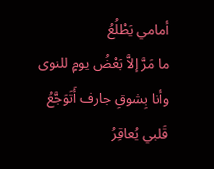أمامي يَطْلُعُ
ما مَرَّ إلاَّ بَعْضُ يومٍ للنوى
وأنا بِشوقِ جارف أَتَوَجَّعُ
قَلبي يُعاقِرُ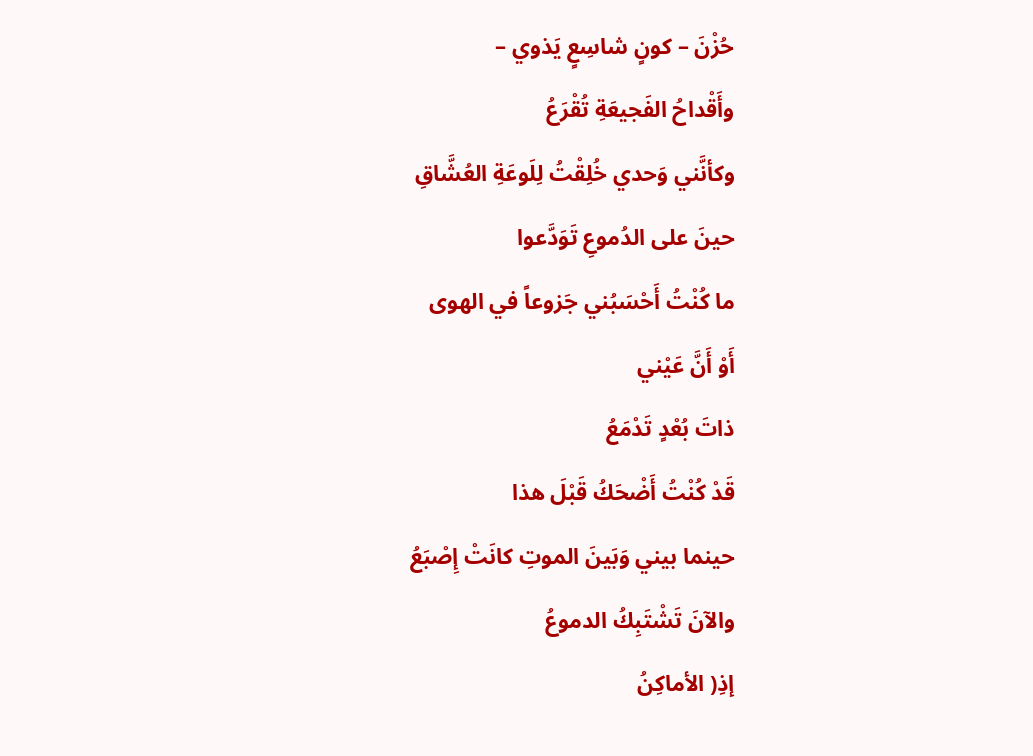حُزْنَ – كونٍ شاسِعٍ يَذوي –
وأَقْداحُ الفَجيعَةِ تُقْرَعُ
وكأنَّني وَحدي خُلِقْتُ لِلَوعَةِ العُشَّاقِ
حينَ على الدُموعِ تَوَدَّعوا
ما كُنْتُ أَحْسَبُني جَزوعاً في الهوى
أَوْ أَنَّ عَيْني
ذاتَ بُعْدٍ تَدْمَعُ
قَدْ كُنْتُ أَضْحَكُ قَبْلَ هذا
حينما بيني وَبَينَ الموتِ كانَتْ إِصْبَعُ
والآنَ تَشْتَبِكُ الدموعُ
إذِ( الأماكِنُ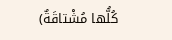كُلُّها مُشْتاقَةٌ)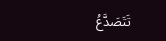تَتَصَدَّعُ